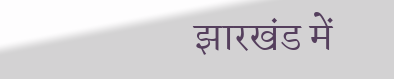झारखंड में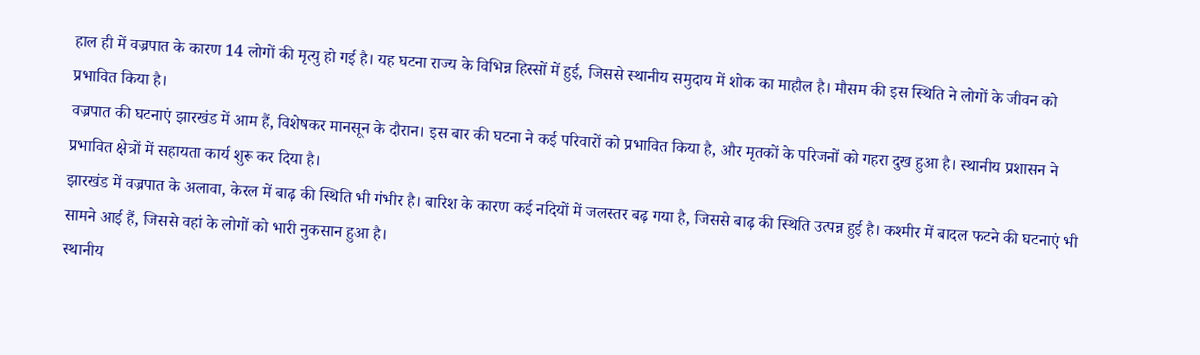हाल ही में वज्रपात के कारण 14 लोगों की मृत्यु हो गई है। यह घटना राज्य के विभिन्न हिस्सों में हुई, जिससे स्थानीय समुदाय में शोक का माहौल है। मौसम की इस स्थिति ने लोगों के जीवन को प्रभावित किया है।
वज्रपात की घटनाएं झारखंड में आम हैं, विशेषकर मानसून के दौरान। इस बार की घटना ने कई परिवारों को प्रभावित किया है, और मृतकों के परिजनों को गहरा दुख हुआ है। स्थानीय प्रशासन ने प्रभावित क्षेत्रों में सहायता कार्य शुरू कर दिया है।
झारखंड में वज्रपात के अलावा, केरल में बाढ़ की स्थिति भी गंभीर है। बारिश के कारण कई नदियों में जलस्तर बढ़ गया है, जिससे बाढ़ की स्थिति उत्पन्न हुई है। कश्मीर में बादल फटने की घटनाएं भी सामने आई हैं, जिससे वहां के लोगों को भारी नुकसान हुआ है।
स्थानीय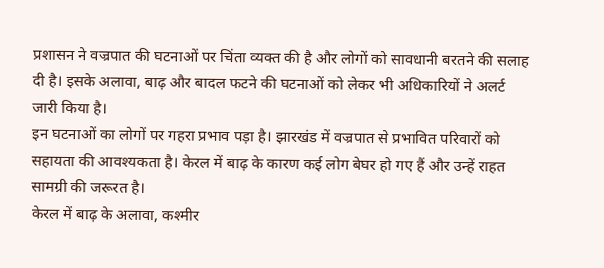प्रशासन ने वज्रपात की घटनाओं पर चिंता व्यक्त की है और लोगों को सावधानी बरतने की सलाह दी है। इसके अलावा, बाढ़ और बादल फटने की घटनाओं को लेकर भी अधिकारियों ने अलर्ट जारी किया है।
इन घटनाओं का लोगों पर गहरा प्रभाव पड़ा है। झारखंड में वज्रपात से प्रभावित परिवारों को सहायता की आवश्यकता है। केरल में बाढ़ के कारण कई लोग बेघर हो गए हैं और उन्हें राहत सामग्री की जरूरत है।
केरल में बाढ़ के अलावा, कश्मीर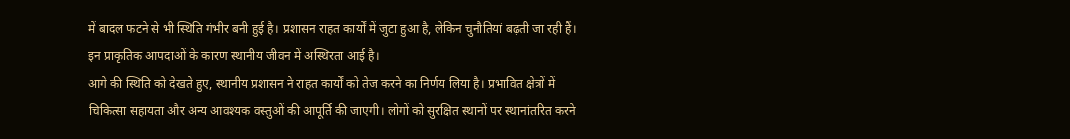में बादल फटने से भी स्थिति गंभीर बनी हुई है। प्रशासन राहत कार्यों में जुटा हुआ है, लेकिन चुनौतियां बढ़ती जा रही हैं। इन प्राकृतिक आपदाओं के कारण स्थानीय जीवन में अस्थिरता आई है।
आगे की स्थिति को देखते हुए, स्थानीय प्रशासन ने राहत कार्यों को तेज करने का निर्णय लिया है। प्रभावित क्षेत्रों में चिकित्सा सहायता और अन्य आवश्यक वस्तुओं की आपूर्ति की जाएगी। लोगों को सुरक्षित स्थानों पर स्थानांतरित करने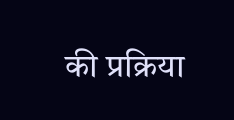की प्रक्रिया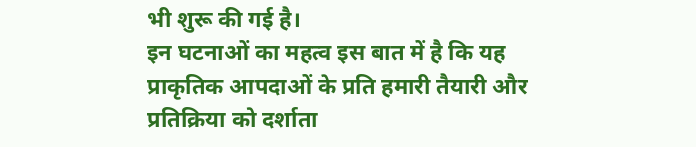भी शुरू की गई है।
इन घटनाओं का महत्व इस बात में है कि यह प्राकृतिक आपदाओं के प्रति हमारी तैयारी और प्रतिक्रिया को दर्शाता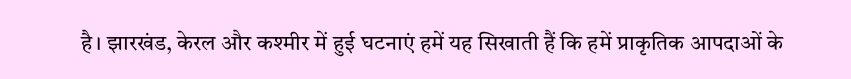है। झारखंड, केरल और कश्मीर में हुई घटनाएं हमें यह सिखाती हैं कि हमें प्राकृतिक आपदाओं के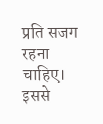प्रति सजग रहना चाहिए। इससे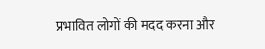प्रभावित लोगों की मदद करना और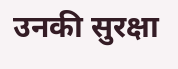उनकी सुरक्षा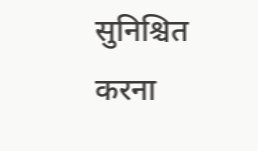सुनिश्चित करना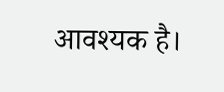आवश्यक है।